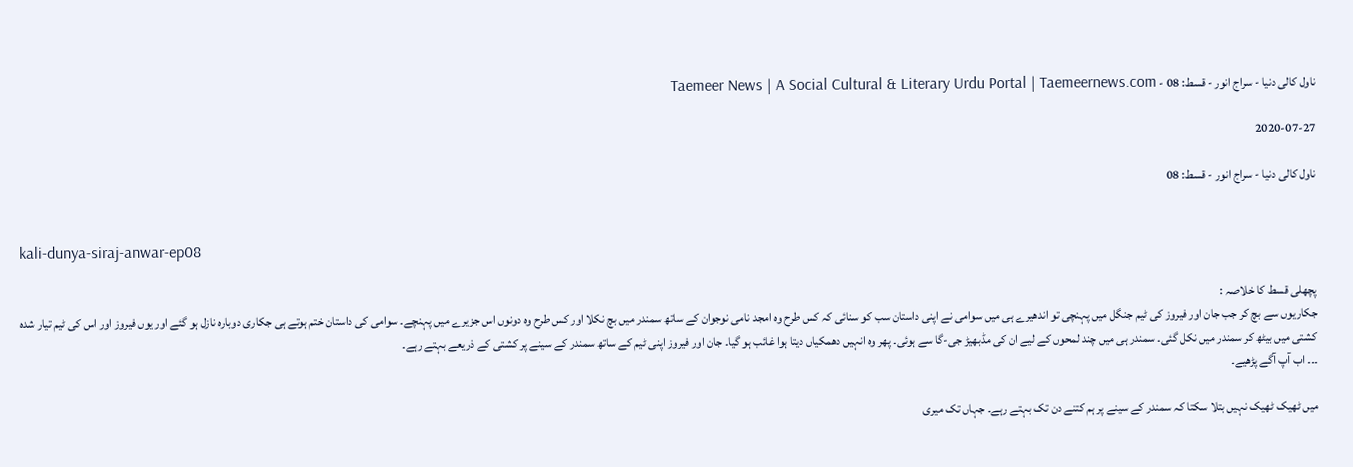ناول کالی دنیا - سراج انور - قسط: 08 - Taemeer News | A Social Cultural & Literary Urdu Portal | Taemeernews.com

2020-07-27

ناول کالی دنیا - سراج انور - قسط: 08


kali-dunya-siraj-anwar-ep08

پچھلی قسط کا خلاصہ :
جکاریوں سے بچ کر جب جان اور فیروز کی ٹیم جنگل میں پہنچی تو اندھیرے ہی میں سوامی نے اپنی داستان سب کو سنائی کہ کس طرح وہ امجد نامی نوجوان کے ساتھ سمندر میں بچ نکلا اور کس طرح وہ دونوں اس جزیرے میں پہنچے۔ سوامی کی داستان ختم ہوتے ہی جکاری دوبارہ نازل ہو گئے اور یوں فیروز اور اس کی ٹیم تیار شدہ کشتی میں بیٹھ کر سمندر میں نکل گئی۔ سمندر ہی میں چند لمحوں کے لیے ان کی مڈبھیڑ جی-گا سے ہوئی۔ پھر وہ انہیں دھمکیاں دیتا ہوا غائب ہو گیا۔ جان اور فیروز اپنی ٹیم کے ساتھ سمندر کے سینے پر کشتی کے ذریعے بہتے رہے۔
۔۔۔ اب آپ آگے پڑھیے۔

میں ٹھیک ٹھیک نہیں بتلا سکتا کہ سمندر کے سینے پر ہم کتنے دن تک بہتے رہے۔ جہاں تک میری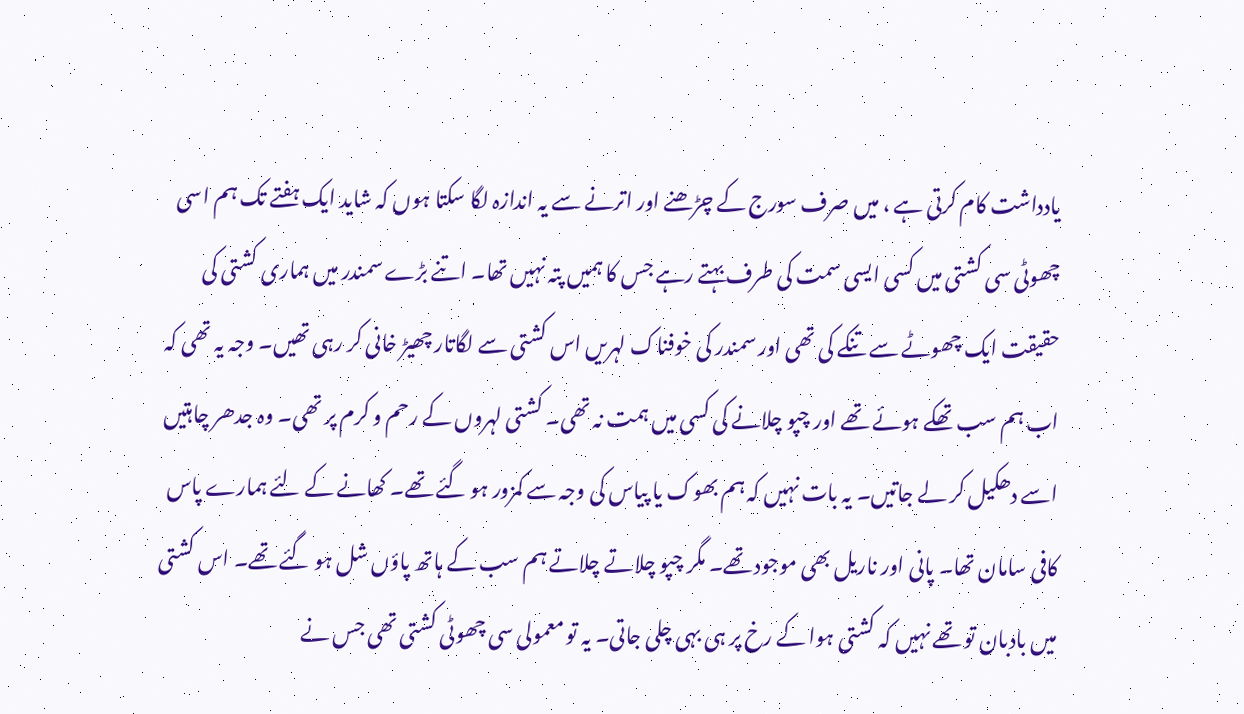یادداشت کام کرتی ہے ، میں صرف سورج کے چڑھنے اور اترنے سے یہ اندازہ لگا سکتا ہوں کہ شاید ایک ہفتے تک ہم اسی چھوٹی سی کشتی میں کسی ایسی سمت کی طرف بہتے رہے جس کا ہمیں پتہ نہیں تھا۔ اتنے بڑے سمندر میں ہماری کشتی کی حقیقت ایک چھوٹے سے تنکے کی تھی اور سمندر کی خوفناک لہریں اس کشتی سے لگاتار چھیڑ خانی کر رہی تھیں۔ وجہ یہ تھی کہ اب ہم سب تھکے ہوئے تھے اور چپو چلانے کی کسی میں ہمت نہ تھی۔ کشتی لہروں کے رحم و کرم پر تھی۔ وہ جدھر چاہتیں اسے دھکیل کر لے جاتیں۔ یہ بات نہیں کہ ہم بھوک یا پیاس کی وجہ سے کمزور ہو گئے تھے۔ کھانے کے لئے ہمارے پاس کافی سامان تھا۔ پانی اور ناریل بھی موجود تھے۔ مگر چپو چلاتے چلاتے ہم سب کے ہاتھ پاؤں شل ہو گئے تھے۔ اس کشتی میں بادبان تو تھے نہیں کہ کشتی ہوا کے رخ پر ہی بہی چلی جاتی۔ یہ تو معمولی سی چھوٹی کشتی تھی جس نے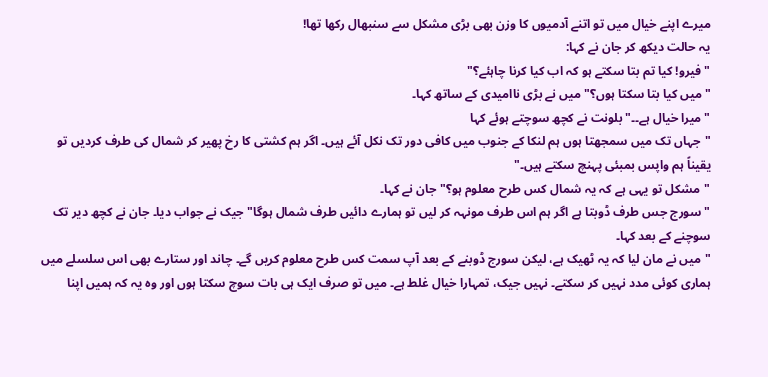میرے اپنے خیال میں تو اتنے آدمیوں کا وزن بھی بڑی مشکل سے سنبھال رکھا تھا!
یہ حالت دیکھ کر جان نے کہا:
" فیرو! کیا تم بتا سکتے ہو کہ اب کیا کرنا چاہئے؟"
" میں کیا بتا سکتا ہوں؟" میں نے بڑی ناامیدی کے ساتھ کہا۔
"میرا خیال ہے۔۔" بلونت نے کچھ سوچتے ہوئے کہا
"جہاں تک میں سمجھتا ہوں ہم لنکا کے جنوب میں کافی دور تک نکل آئے ہیں۔ اگر ہم کشتی کا رخ پھیر کر شمال کی طرف کردیں تو یقیناً ہم واپس بمبئی پہنچ سکتے ہیں۔"
"مشکل تو یہی ہے کہ یہ شمال کس طرح معلوم ہو؟" جان نے کہا۔
"سورج جس طرف ڈوبتا ہے اگر ہم اس طرف مونہہ کر لیں تو ہمارے دائیں طرف شمال ہوگا" جیک نے جواب دیا۔ جان نے کچھ دیر تک سوچنے کے بعد کہا۔
"میں نے مان لیا کہ یہ ٹھیک ہے، لیکن سورج ڈوبنے کے بعد آپ سمت کس طرح معلوم کریں گے۔ چاند اور ستارے بھی اس سلسلے میں ہماری کوئی مدد نہیں کر سکتے۔ نہیں جیک، تمہارا خیال غلط ہے۔ میں تو صرف ایک ہی بات سوچ سکتا ہوں اور وہ یہ کہ ہمیں اپنا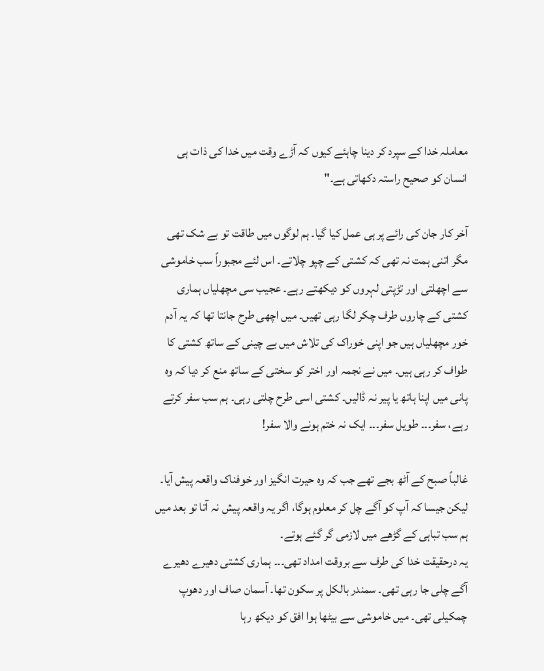معاملہ خدا کے سپرد کر دینا چاہئے کیوں کہ آڑے وقت میں خدا کی ذات ہی انسان کو صحیح راستہ دکھاتی ہے۔"

آخر کار جان کی رائے پر ہی عمل کیا گیا۔ ہم لوگوں میں طاقت تو بے شک تھی مگر اتنی ہمت نہ تھی کہ کشتی کے چپو چلاتے۔ اس لئے مجبوراً سب خاموشی سے اچھلتی اور تڑپتی لہروں کو دیکھتے رہے۔ عجیب سی مچھلیاں ہماری کشتی کے چاروں طرف چکر لگا رہی تھیں۔ میں اچھی طرح جانتا تھا کہ یہ آدم خور مچھلیاں ہیں جو اپنی خوراک کی تلاش میں بے چینی کے ساتھ کشتی کا طواف کر رہی ہیں۔ میں نے نجمہ اور اختر کو سختی کے ساتھ منع کر دیا کہ وہ پانی میں اپنا ہاتھ یا پیر نہ ڈالیں۔ کشتی اسی طرح چلتی رہی۔ ہم سب سفر کرتے رہے، سفر۔۔۔ طویل سفر۔۔۔ ایک نہ ختم ہونے والا سفر!

غالباً صبح کے آٹھ بجے تھے جب کہ وہ حیرت انگیز اور خوفناک واقعہ پیش آیا۔ لیکن جیسا کہ آپ کو آگے چل کر معلوم ہوگا، اگر یہ واقعہ پیش نہ آتا تو بعد میں ہم سب تباہی کے گڑھے میں لازمی گر گئے ہوتے۔
یہ درحقیقت خدا کی طرف سے بروقت امداد تھی۔۔۔ ہماری کشتی دھیرے دھیرے آگے چلی جا رہی تھی۔ سمندر بالکل پر سکون تھا۔ آسمان صاف اور دھوپ چمکیلی تھی۔ میں خاموشی سے بیٹھا ہوا افق کو دیکھ رہا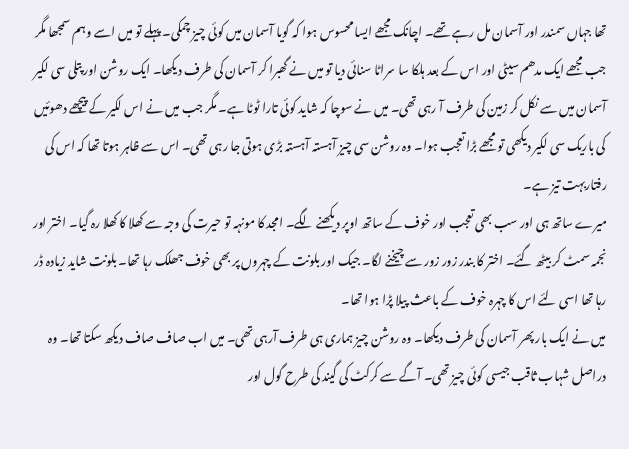تھا جہاں سمندر اور آسمان مل رہے تھے۔ اچانک مجھے ایسا محسوس ہوا کہ گویا آسمان میں کوئی چیز چمکی۔ پہلے تو میں اسے وہم سمجھا مگر جب مجھے ایک مدھم سیٹی اور اس کے بعد ہلکا سا سراٹا سنائی دیا تو میں نے گھبرا کر آسمان کی طرف دیکھا۔ ایک روشن اور پتلی سی لکیر آسمان میں سے نکل کر زمین کی طرف آ رہی تھی۔ میں نے سوچا کہ شاید کوئی تارا ٹوٹا ہے۔ مگر جب میں نے اس لکیر کے پیچھے دھوئیں کی باریک سی لکیر دیکھی تو مجھے بڑا تعجب ہوا۔ وہ روشن سی چیز آہستہ آہستہ بڑی ہوتی جا رہی تھی۔ اس سے ظاہر ہوتا تھا کہ اس کی رفتاربہت تیز ہے۔
میرے ساتھ ہی اور سب بھی تعجب اور خوف کے ساتھ اوپر دیکھنے لگے۔ امجد کا مونہہ تو حیرت کی وجہ سے کھلا کا کھلا رہ گیا۔ اختر اور نجمہ سمٹ کر بیٹھ گئے۔ اختر کا بندر زور زور سے چیخنے لگا۔ جیک اور بلونت کے چہروں پر بھی خوف جھلک رہا تھا۔ بلونت شاید زیادہ ڈر رہا تھا اسی لئے اس کا چہرہ خوف کے باعث پیلا پڑا ہوا تھا۔
میں نے ایک بار پھر آسمان کی طرف دیکھا۔ وہ روشن چیز ہماری ہی طرف آرہی تھی۔ میں اب صاف صاف دیکھ سکتا تھا۔ وہ دراصل شہاب ثاقب جیسی کوئی چیز تھی۔ آگے سے کرکٹ کی گیند کی طرح گول اور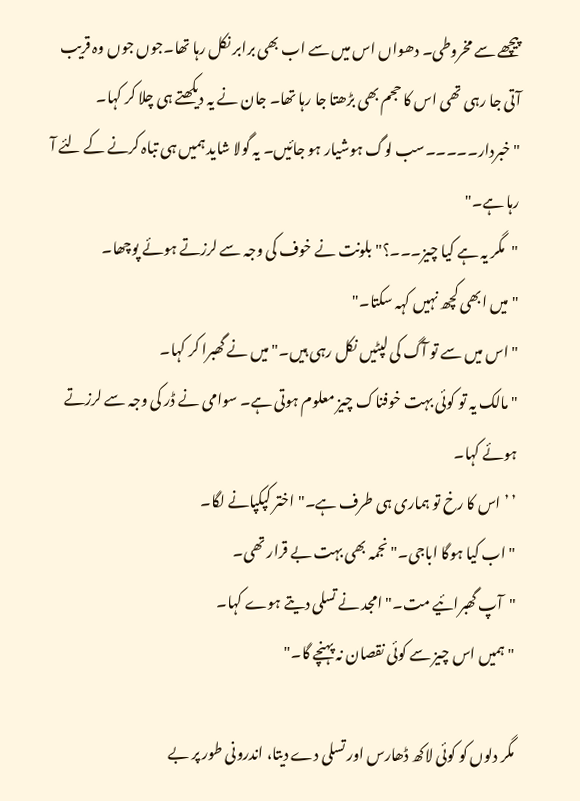پیچھے سے مخروطی۔ دھواں اس میں سے اب بھی برابر نکل رہا تھا۔جوں جوں وہ قریب آتی جا رہی تھی اس کا حجم بھی بڑھتا جا رہا تھا۔ جان نے یہ دیکھتے ہی چلا کر کہا۔
"خبردار۔۔۔۔۔سب لوگ ہوشیار ہو جائیں۔ یہ گولا شاید ہمیں ہی تباہ کرنے کے لئے آ رہا ہے۔"
"مگر یہ ہے کیا چیز۔۔۔؟" بلونت نے خوف کی وجہ سے لرزتے ہوئے پوچھا۔
"میں ابھی کچھ نہیں کہہ سکتا۔"
" اس میں سے تو آگ کی لپٹیں نکل رہی ہیں۔" میں نے گھبرا کر کہا۔
"مالک یہ تو کوئی بہت خوفناک چیز معلوم ہوتی ہے۔ سوامی نے ڈر کی وجہ سے لرزتے ہوئے کہا۔
’ ’ اس کا رخ تو ہماری ہی طرف ہے۔" اختر کپکپانے لگا۔
" اب کیا ہوگا اباجی۔" نجمہ بھی بہت بے قرار تھی۔
"آپ گھبرائیے مت۔" امجد نے تسلی دیتے ہوے کہا۔
"ہمیں اس چیز سے کوئی نقصان نہ پہنچے گا۔"

مگر دلوں کو کوئی لاکھ ڈھارس اور تسلی دے دیتا، اندرونی طور پر بے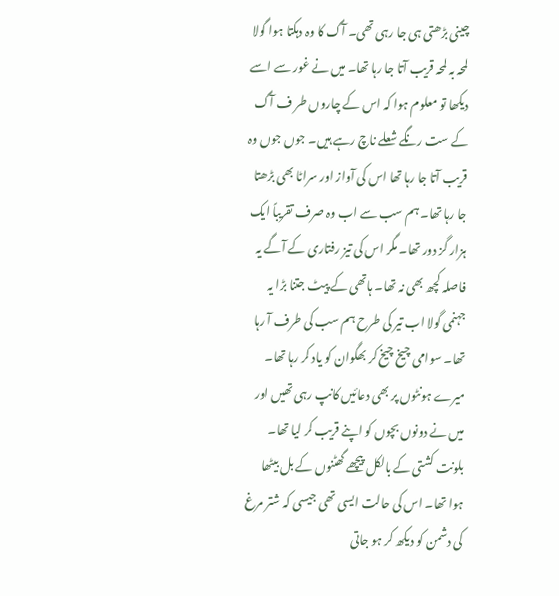چینی بڑھتی ہی جا رہی تھی۔ آگ کا وہ دہکتا ہوا گولا لمحہ بہ لمحہ قریب آتا جا رہا تھا۔ میں نے غور سے اسے دیکھا تو معلوم ہوا کہ اس کے چاروں طر ف آگ کے ست رنگے شعلے ناچ رہے ہیں۔ جوں جوں وہ قریب آتا جا رہا تھا اس کی آواز اور سراٹا بھی بڑھتا جا رہا تھا۔ ہم سب سے اب وہ صرف تقریباً ایک ہزار گز دور تھا۔ مگر اس کی تیز رفتاری کے آگے یہ فاصلہ کچھ بھی نہ تھا۔ ہاتھی کے پیٹ جتنا بڑا یہ جہنمی گولا اب تیر کی طرح ہم سب کی طرف آ رہا تھا۔ سوامی چیخ چیخ کر بھگوان کو یاد کر رہا تھا۔ میرے ہونٹوں پر بھی دعائیں کانپ رہی تھیں اور میں نے دونوں بچوں کو اپنے قریب کر لیا تھا۔ بلونت کشتی کے بالکل پیچھے گھٹنوں کے بل بیٹھا ہوا تھا۔ اس کی حالت ایسی تھی جیسی کہ شتر مرغ کی دشمن کو دیکھ کر ہو جاتی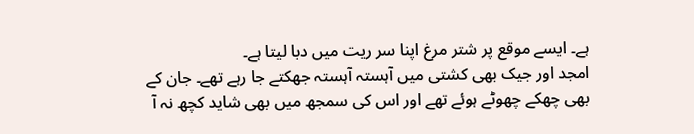ہے۔ ایسے موقع پر شتر مرغ اپنا سر ریت میں دبا لیتا ہے۔
امجد اور جیک بھی کشتی میں آہستہ آہستہ جھکتے جا رہے تھے۔ جان کے بھی چھکے چھوٹے ہوئے تھے اور اس کی سمجھ میں بھی شاید کچھ نہ آ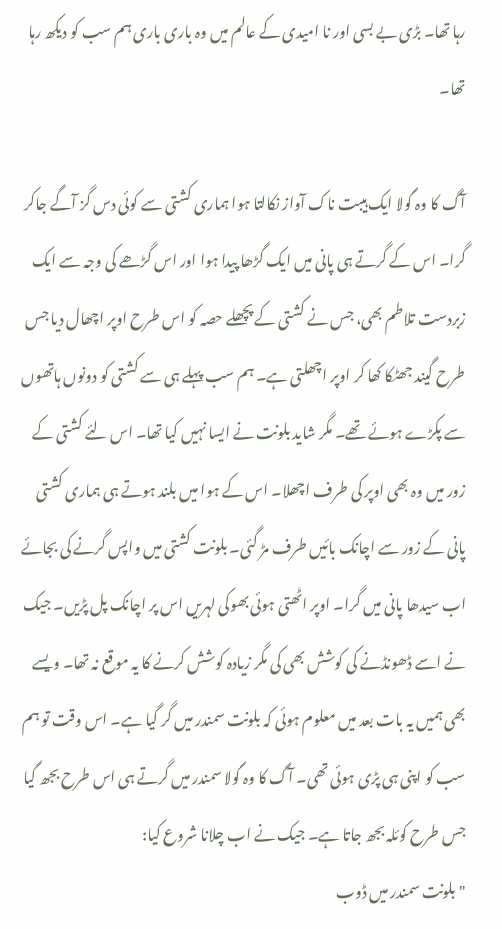رہا تھا۔ بڑی بے بسی اور نا امیدی کے عالم میں وہ باری باری ہم سب کو دیکھ رہا تھا۔

آگ کا وہ گولا ایک ہیبت ناک آواز نکالتا ہوا ہماری کشتی سے کوئی دس گز آگے جاکر گرا۔ اس کے گرتے ہی پانی میں ایک گڑھا پیدا ہوا اور اس گڑھے کی وجہ سے ایک زبردست تلاطم بھی، جس نے کشتی کے پچھلے حصہ کو اس طرح اوپر اچھال دیا جس طرح گیند جھٹکا کھا کر اوپر اچھلتی ہے۔ ہم سب پہلے ہی سے کشتی کو دونوں ہاتھوں سے پکڑے ہوئے تھے۔ مگر شاید بلونت نے ایسا نہیں کیا تھا۔ اس لئے کشتی کے زور میں وہ بھی اوپر کی طرف اچھلا۔ اس کے ہوا میں بلند ہوتے ہی ہماری کشتی پانی کے زور سے اچانک بائیں طرف مڑ گئی۔ بلونت کشتی میں واپس گرنے کی بجائے اب سیدھا پانی میں گرا۔ اوپر اٹھتی ہوئی بھوکی لہریں اس پر اچانک پل پڑیں۔ جیک نے اسے ڈھونڈنے کی کوشش بھی کی مگر زیادہ کوشش کرنے کا یہ موقع نہ تھا۔ ویسے بھی ہمیں یہ بات بعد میں معلوم ہوئی کہ بلونت سمندر میں گر گیا ہے۔ اس وقت تو ہم سب کو اپنی ہی پڑی ہوئی تھی۔ آگ کا وہ گولا سمندر میں گرتے ہی اس طرح بجھ گیا جس طرح کوئلہ بجھ جاتا ہے۔ جیک نے اب چلانا شروع کیا:
" بلونت سمندر میں ڈوب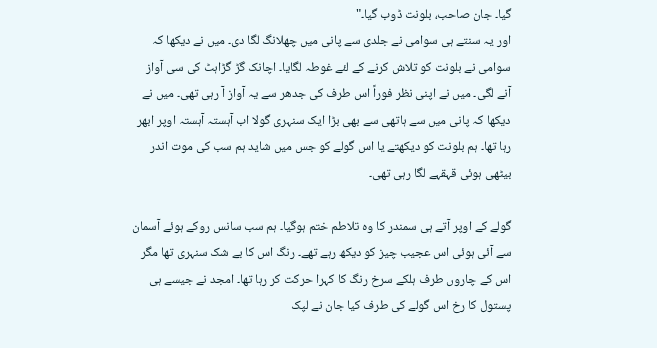گیا۔ جان صاحب، بلونت ڈوب گیا۔"
اور یہ سنتے ہی سوامی نے جلدی سے پانی میں چھلانگ لگا دی۔ میں نے دیکھا کہ سوامی نے بلونت کو تلاش کرنے کے لئے غوطہ لگایا۔ اچانک گڑ گڑاہٹ کی سی آواز آنے لگی۔ میں نے اپنی نظر فوراً اس طرف کی جدھر سے یہ آواز آ رہی تھی۔ میں نے دیکھا کہ پانی میں سے ہاتھی سے بھی بڑا ایک سنہری گولا اب آہستہ آہستہ اوپر ابھر رہا تھا۔ ہم بلونت کو دیکھتے یا اس گولے کو جس میں شاید ہم سب کی موت اندر بیٹھی ہوئی قہقہے لگا رہی تھی۔

گولے کے اوپر آتے ہی سمندر کا وہ تلاطم ختم ہوگیا۔ ہم سب سانس روکے ہوئے آسمان سے آئی ہوئی اس عجیب چیز کو دیکھ رہے تھے۔ رنگ اس کا بے شک سنہری تھا مگر اس کے چاروں طرف ہلکے سرخ رنگ کا کہرا حرکت کر رہا تھا۔ امجد نے جیسے ہی پستول کا رخ اس گولے کی طرف کیا جان نے لپک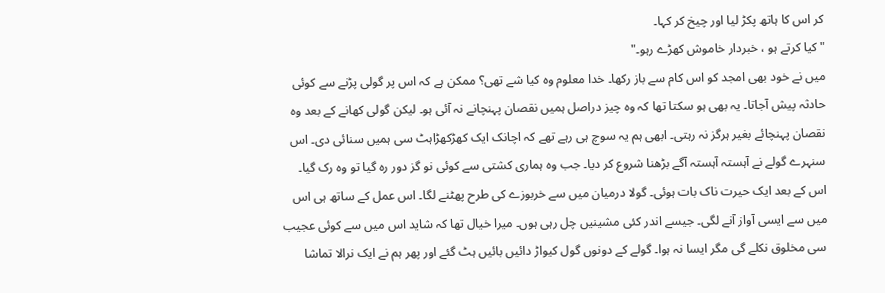کر اس کا ہاتھ پکڑ لیا اور چیخ کر کہا۔
"کیا کرتے ہو ، خبردار خاموش کھڑے رہو۔"
میں نے خود بھی امجد کو اس کام سے باز رکھا۔ خدا معلوم وہ کیا شے تھی؟ ممکن ہے کہ اس پر گولی پڑنے سے کوئی حادثہ پیش آجاتا۔ یہ بھی ہو سکتا تھا کہ وہ چیز دراصل ہمیں نقصان پہنچانے نہ آئی ہو۔ لیکن گولی کھانے کے بعد وہ نقصان پہنچائے بغیر ہرگز نہ رہتی۔ ابھی ہم یہ سوچ ہی رہے تھے کہ اچانک ایک کھڑکھڑاہٹ سی ہمیں سنائی دی۔ اس سنہرے گولے نے آہستہ آہستہ آگے بڑھنا شروع کر دیا۔ جب وہ ہماری کشتی سے کوئی نو گز دور رہ گیا تو وہ رک گیا۔
اس کے بعد ایک حیرت ناک بات ہوئی۔ گولا درمیان میں سے خربوزے کی طرح پھٹنے لگا۔ اس عمل کے ساتھ ہی اس میں سے ایسی آواز آنے لگی۔ جیسے اندر کئی مشینیں چل رہی ہوں۔ میرا خیال تھا کہ شاید اس میں سے کوئی عجیب سی مخلوق نکلے گی مگر ایسا نہ ہوا۔ گولے کے دونوں گول کیواڑ دائیں بائیں ہٹ گئے اور پھر ہم نے ایک نرالا تماشا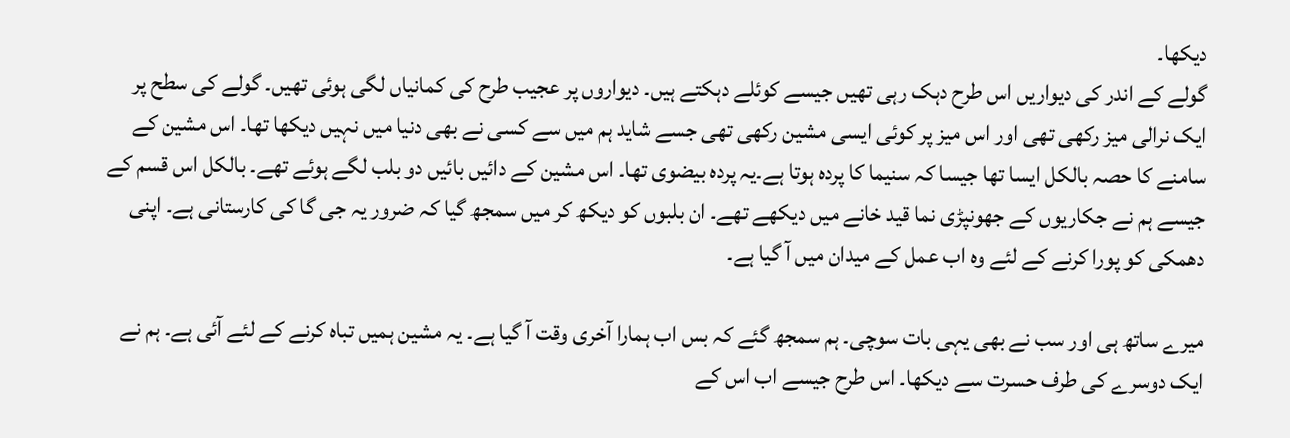دیکھا۔
گولے کے اندر کی دیواریں اس طرح دہک رہی تھیں جیسے کوئلے دہکتے ہیں۔ دیواروں پر عجیب طرح کی کمانیاں لگی ہوئی تھیں۔ گولے کی سطح پر ایک نرالی میز رکھی تھی اور اس میز پر کوئی ایسی مشین رکھی تھی جسے شاید ہم میں سے کسی نے بھی دنیا میں نہیں دیکھا تھا۔ اس مشین کے سامنے کا حصہ بالکل ایسا تھا جیسا کہ سنیما کا پردہ ہوتا ہے۔یہ پردہ بیضوی تھا۔ اس مشین کے دائیں بائیں دو بلب لگے ہوئے تھے۔ بالکل اس قسم کے جیسے ہم نے جکاریوں کے جھونپڑی نما قید خانے میں دیکھے تھے۔ ان بلبوں کو دیکھ کر میں سمجھ گیا کہ ضرور یہ جی گا کی کارستانی ہے۔ اپنی دھمکی کو پورا کرنے کے لئے وہ اب عمل کے میدان میں آ گیا ہے۔

میرے ساتھ ہی اور سب نے بھی یہی بات سوچی۔ ہم سمجھ گئے کہ بس اب ہمارا آخری وقت آ گیا ہے۔ یہ مشین ہمیں تباہ کرنے کے لئے آئی ہے۔ ہم نے ایک دوسرے کی طرف حسرت سے دیکھا۔ اس طرح جیسے اب اس کے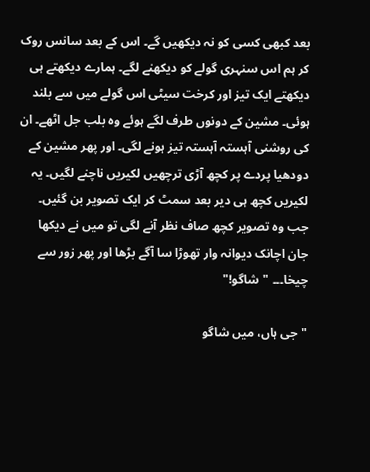بعد کبھی کسی کو نہ دیکھیں گے۔ اس کے بعد سانس روک کر ہم اس سنہری گولے کو دیکھنے لگے۔ ہمارے دیکھتے ہی دیکھتے ایک تیز اور کرخت سیٹی اس گولے میں سے بلند ہوئی۔ مشین کے دونوں طرف لگے ہوئے وہ بلب جل اٹھے۔ ان کی روشنی آہستہ آہستہ تیز ہونے لگی۔ اور پھر مشین کے دودھیا پردے پر کچھ آڑی ترچھیں لکیریں ناچنے لگیں۔ یہ لکیریں کچھ ہی دیر بعد سمٹ کر ایک تصویر بن گئیں۔ جب وہ تصویر کچھ صاف نظر آنے لگی تو میں نے دیکھا جان اچانک دیوانہ وار تھوڑا سا آگے بڑھا اور پھر زور سے چیخا۔۔۔ "شاگو!"

"جی ہاں، میں شاگو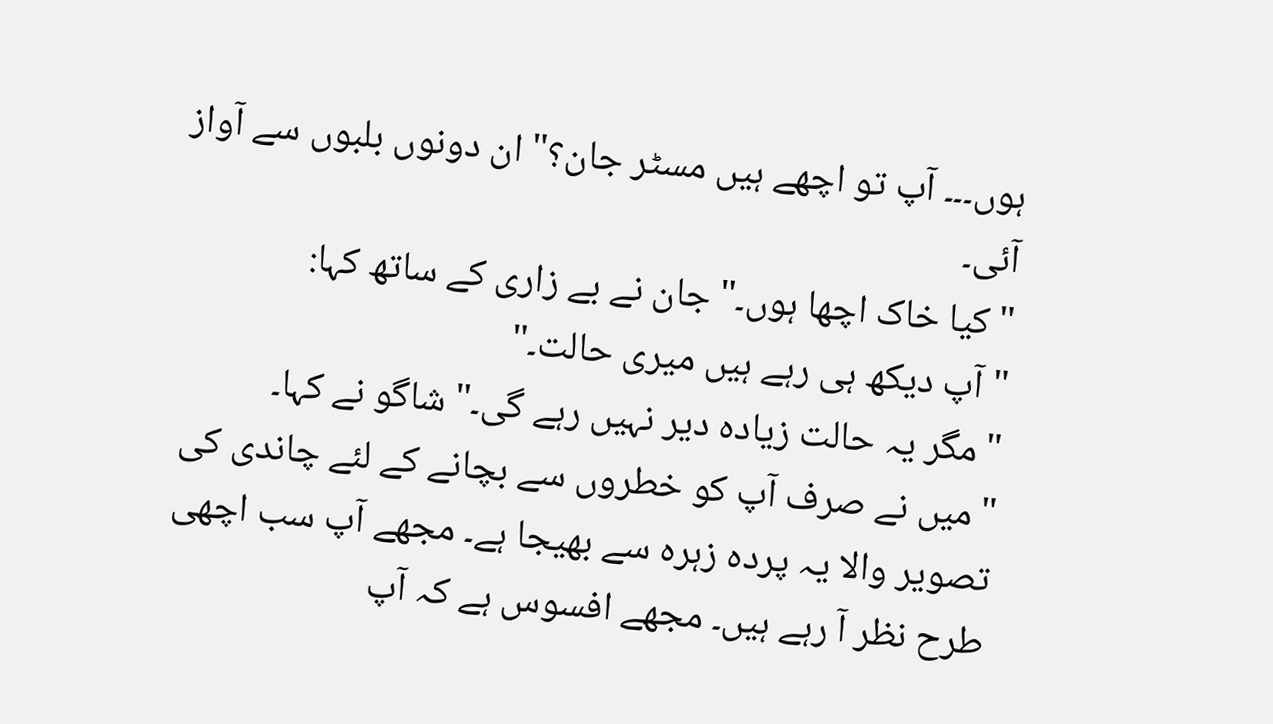ہوں۔۔۔ آپ تو اچھے ہیں مسٹر جان؟" ان دونوں بلبوں سے آواز آئی۔
"کیا خاک اچھا ہوں۔" جان نے بے زاری کے ساتھ کہا:
"آپ دیکھ ہی رہے ہیں میری حالت۔"
"مگر یہ حالت زیادہ دیر نہیں رہے گی۔" شاگو نے کہا۔
"میں نے صرف آپ کو خطروں سے بچانے کے لئے چاندی کی تصویر والا یہ پردہ زہرہ سے بھیجا ہے۔ مجھے آپ سب اچھی طرح نظر آ رہے ہیں۔ مجھے افسوس ہے کہ آپ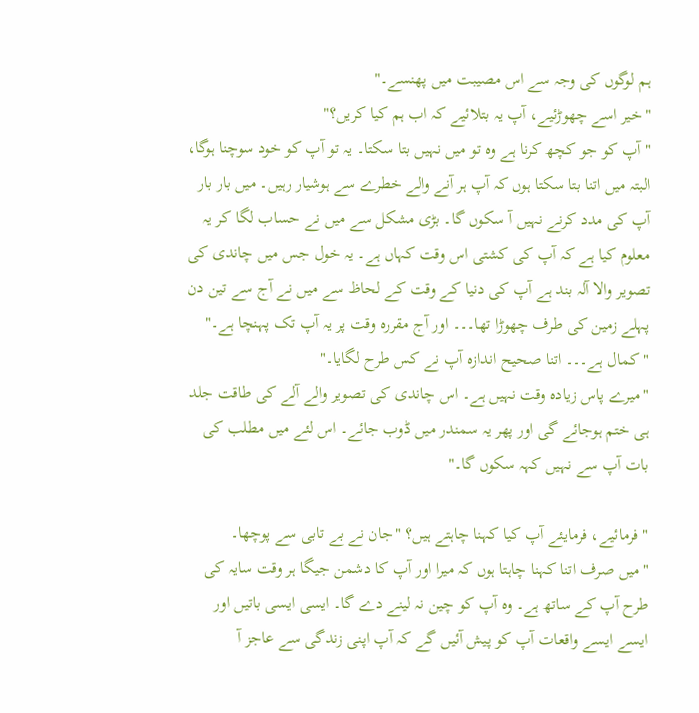ہم لوگوں کی وجہ سے اس مصیبت میں پھنسے۔"
"خیر اسے چھوڑئیے، آپ یہ بتلائیے کہ اب ہم کیا کریں؟"
"آپ کو جو کچھ کرنا ہے وہ تو میں نہیں بتا سکتا۔ یہ تو آپ کو خود سوچنا ہوگا، البتہ میں اتنا بتا سکتا ہوں کہ آپ ہر آنے والے خطرے سے ہوشیار رہیں۔ میں بار بار آپ کی مدد کرنے نہیں آ سکوں گا۔ بڑی مشکل سے میں نے حساب لگا کر یہ معلوم کیا ہے کہ آپ کی کشتی اس وقت کہاں ہے۔ یہ خول جس میں چاندی کی تصویر والا آلہ بند ہے آپ کی دنیا کے وقت کے لحاظ سے میں نے آج سے تین دن پہلے زمین کی طرف چھوڑا تھا۔۔۔ اور آج مقررہ وقت پر یہ آپ تک پہنچا ہے۔"
"کمال ہے۔۔۔ اتنا صحیح اندازہ آپ نے کس طرح لگایا۔"
"میرے پاس زیادہ وقت نہیں ہے۔ اس چاندی کی تصویر والے آلے کی طاقت جلد ہی ختم ہوجائے گی اور پھر یہ سمندر میں ڈوب جائے۔ اس لئے میں مطلب کی بات آپ سے نہیں کہہ سکوں گا۔"

"فرمائیے، فرمایئے آپ کیا کہنا چاہتے ہیں؟ "جان نے بے تابی سے پوچھا۔
"میں صرف اتنا کہنا چاہتا ہوں کہ میرا اور آپ کا دشمن جیگا ہر وقت سایہ کی طرح آپ کے ساتھ ہے۔ وہ آپ کو چین نہ لینے دے گا۔ ایسی ایسی باتیں اور ایسے ایسے واقعات آپ کو پیش آئیں گے کہ آپ اپنی زندگی سے عاجز آ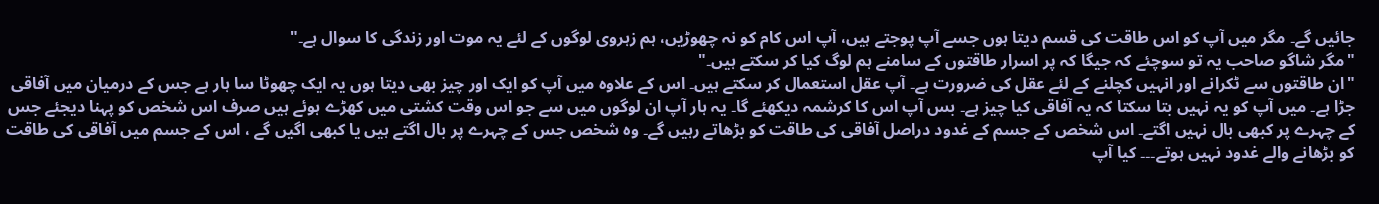جائیں گے۔ مگر میں آپ کو اس طاقت کی قسم دیتا ہوں جسے آپ پوجتے ہیں، آپ اس کام کو نہ چھوڑیں، ہم زہروی لوگوں کے لئے یہ موت اور زندگی کا سوال ہے۔"
"مگر شاگو صاحب یہ تو سوچئے کہ جیگا کہ پر اسرار طاقتوں کے سامنے ہم لوگ کیا کر سکتے ہیں۔"
"ان طاقتوں سے ٹکرانے اور انہیں کچلنے کے لئے عقل کی ضرورت ہے۔ آپ عقل استعمال کر سکتے ہیں۔ اس کے علاوہ میں آپ کو ایک اور چیز بھی دیتا ہوں یہ ایک چھوٹا سا ہار ہے جس کے درمیان میں آفاقی جڑا ہے۔ میں آپ کو یہ نہیں بتا سکتا کہ یہ آفاقی کیا چیز ہے۔ بس آپ اس کا کرشمہ دیکھئے گا۔ یہ ہار آپ ان لوگوں میں سے جو اس وقت کشتی میں کھڑے ہوئے ہیں صرف اس شخص کو پہنا دیجئے جس کے چہرے پر کبھی بال نہیں اگتے۔ اس شخص کے جسم کے غدود دراصل آفاقی کی طاقت کو بڑھاتے رہیں گے۔ وہ شخص جس کے چہرے پر بال اگتے ہیں یا کبھی اگیں گے ، اس کے جسم میں آفاقی کی طاقت کو بڑھانے والے غدود نہیں ہوتے۔۔۔ کیا آپ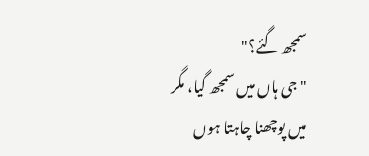سمجھ گئے؟"
"جی ہاں میں سمجھ گیا، مگر میں پوچھنا چاہتا ہوں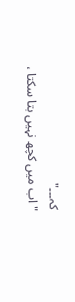کہ۔۔۔"
"اب میں کچھ نہیں بتا سکتا ،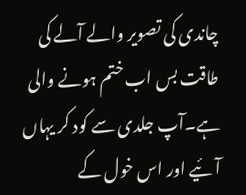چاندی کی تصویر والے آلے کی طاقت بس اب ختم ہونے والی ہے۔آپ جلدی سے کود کر یہاں آئیے اور اس خول کے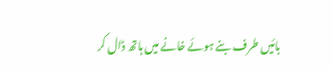بائیں طرف بنے ہوئے خانے میں ہاتھ ڈال کر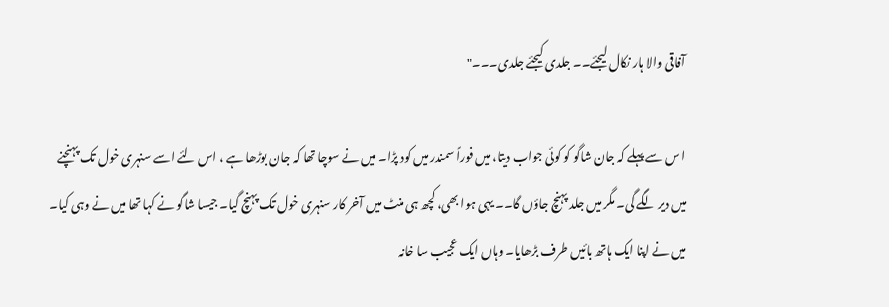آفاقی والا ہار نکال لیجئے۔۔ جلدی کیجئے جلدی۔۔۔"

ا س سے پہلے کہ جان شاگو کو کوئی جواب دیتا، میں فوراً سمندر میں کود پڑا۔ میں نے سوچا تھا کہ جان بوڑھا ہے ، اس لئے اسے سنہری خول تک پہنچنے میں دیر لگے گی۔ مگر میں جلد پہنچ جاؤں گا۔۔ یہی ہوا بھی، کچھ ہی منٹ میں آخر کار سنہری خول تک پہنچ گیا۔ جیسا شاگو نے کہا تھا میں نے وہی کیا۔ میں نے اپنا ایک ہاتھ بائیں طرف بڑھایا۔ وہاں ایک عجیب سا خانہ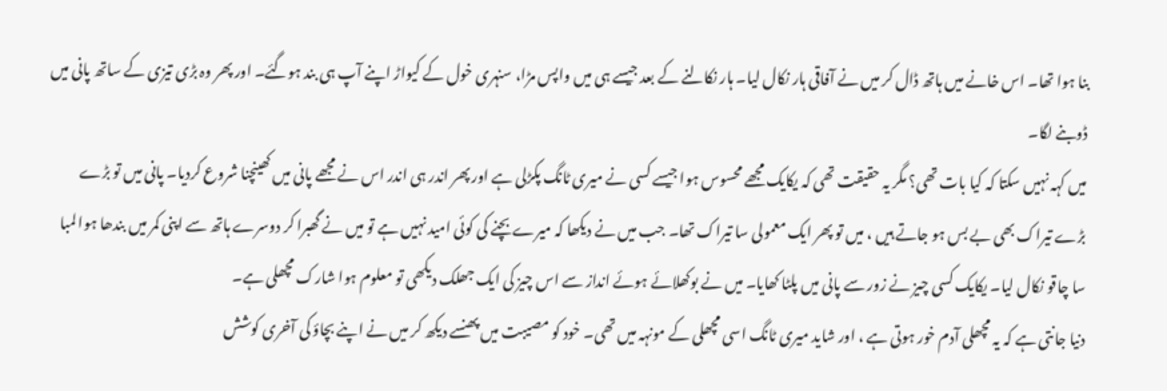بنا ہوا تھا۔ اس خانے میں ہاتھ ڈال کر میں نے آفاقی ہار نکال لیا۔ ہار نکالنے کے بعد جیسے ہی میں واپس مڑا، سنہری خول کے کیواڑ اپنے آپ ہی بند ہوگئے۔ اور پھر وہ بڑی تیزی کے ساتھ پانی میں ڈوبنے لگا۔
میں کہہ نہیں سکتا کہ کیا بات تھی؟ مگر یہ حقیقت تھی کہ یکایک مجھے محسوس ہوا جیسے کسی نے میری ٹانگ پکڑلی ہے اور پھر اندر ہی اندر اس نے مجھے پانی میں کھینچنا شروع کردیا۔ پانی میں تو بڑے بڑے تیراک بھی بے بس ہو جاتے ہیں ، میں تو پھر ایک معمولی سا تیراک تھا۔ جب میں نے دیکھا کہ میرے بچنے کی کوئی امید نہیں ہے تو میں نے گھبرا کر دوسرے ہاتھ سے اپنی کمر میں بندھا ہوا لمبا سا چاقو نکال لیا۔ یکایک کسی چیز نے زور سے پانی میں پلٹا کھایا۔ میں نے بوکھلائے ہوئے انداز سے اس چیز کی ایک جھلک دیکھی تو معلوم ہوا شارک مچھلی ہے۔
دنیا جانتی ہے کہ یہ مچھلی آدم خور ہوتی ہے ، اور شاید میری ٹانگ اسی مچھلی کے مونہہ میں تھی۔ خود کو مصیبت میں پھنسے دیکھ کر میں نے اپنے بچاؤ کی آخری کوشش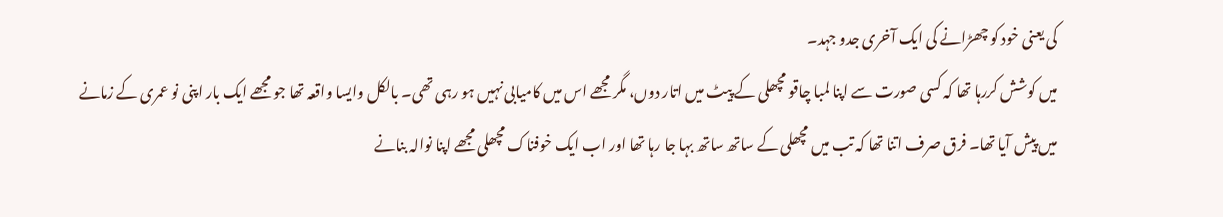کی یعنی خود کو چھڑانے کی ایک آخری جدو جہد۔
میں کوشش کررہا تھا کہ کسی صورت سے اپنا لمبا چاقو مچھلی کے پیٹ میں اتار دوں، مگر مجھے اس میں کامیابی نہیں ہو رہی تھی۔ بالکل وایسا واقعہ تھا جو مجھے ایک بار اپنی نو عمری کے زمانے میں پیش آیا تھا۔ فرق صرف اتنا تھا کہ تب میں مچھلی کے ساتھ ساتھ بہا جا رہا تھا اور اب ایک خوفناک مچھلی مجھے اپنا نوالہ بنانے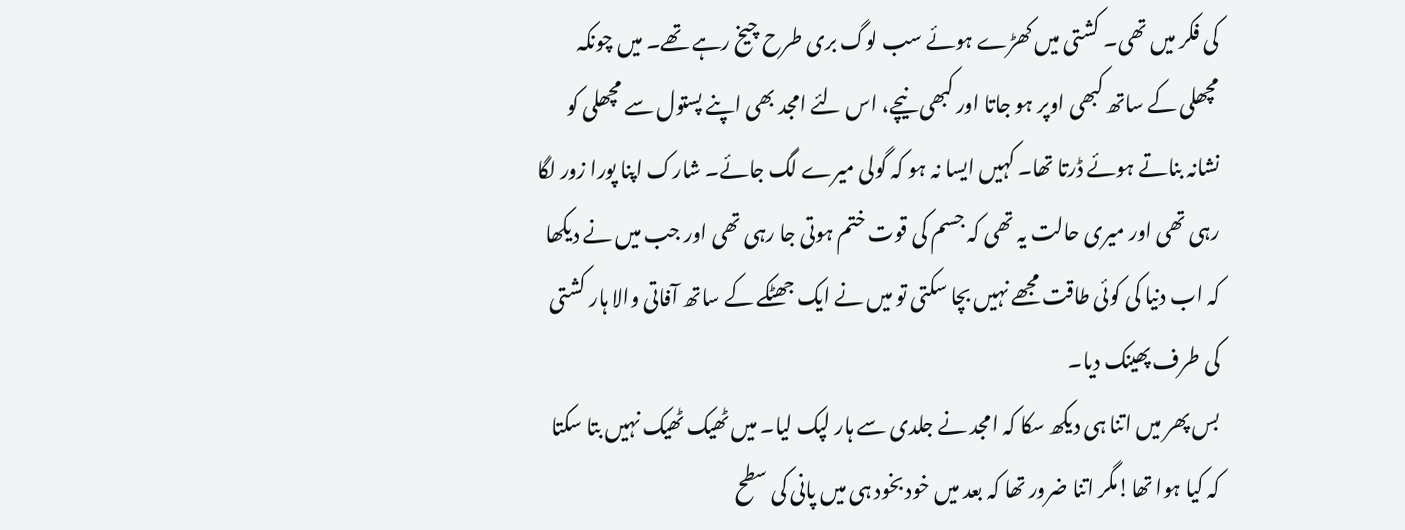کی فکر میں تھی۔ کشتی میں کھڑے ہوئے سب لوگ بری طرح چیخ رہے تھے۔ میں چونکہ مچھلی کے ساتھ کبھی اوپر ہو جاتا اور کبھی نیچے، اس لئے امجد بھی اپنے پستول سے مچھلی کو نشانہ بناتے ہوئے ڈرتا تھا۔ کہیں ایسا نہ ہو کہ گولی میرے لگ جائے۔ شارک اپنا پورا زور لگا رہی تھی اور میری حالت یہ تھی کہ جسم کی قوت ختم ہوتی جا رہی تھی اور جب میں نے دیکھا کہ اب دنیا کی کوئی طاقت مجھے نہیں بچا سکتی تو میں نے ایک جھٹکے کے ساتھ آفاتی والا ہار کشتی کی طرف پھینک دیا۔
بس پھر میں اتنا ہی دیکھ سکا کہ امجد نے جلدی سے ہار لپک لیا۔ میں ٹھیک ٹھیک نہیں بتا سکتا کہ کیا ہوا تھا!مگر اتنا ضرور تھا کہ بعد میں خود بخود ہی میں پانی کی سطح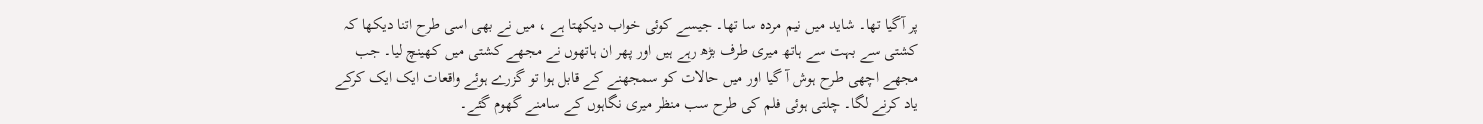پر آگیا تھا۔ شاید میں نیم مردہ سا تھا۔ جیسے کوئی خواب دیکھتا ہے ، میں نے بھی اسی طرح اتنا دیکھا کہ کشتی سے بہت سے ہاتھ میری طرف بڑھ رہے ہیں اور پھر ان ہاتھوں نے مجھے کشتی میں کھینچ لیا۔ جب مجھے اچھی طرح ہوش آ گیا اور میں حالات کو سمجھنے کے قابل ہوا تو گزرے ہوئے واقعات ایک ایک کرکے یاد کرنے لگا۔ چلتی ہوئی فلم کی طرح سب منظر میری نگاہوں کے سامنے گھوم گئے۔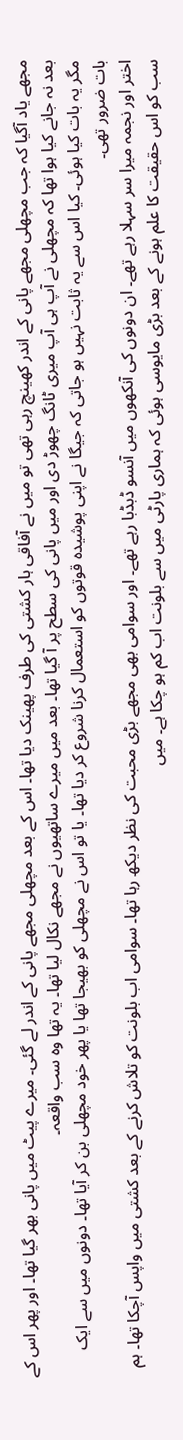مجھے یاد آگیا کہ جب مچھلی مجھے پانی کے اندر کھینچ رہی تھی تو میں نے آفاقی ہار کشتی کی طرف پھینک دیا تھا۔ اس کے بعد مچھلی مجھے پانی کے اندر لے گئی۔ میرے پیٹ میں پانی بھر گیا تھا۔ اور پھر اس کے بعد نہ جانے کیا ہوا تھا کہ مچھلی نے آپ ہی آپ میری ٹانگ چھوڑ دی اور میں پانی کی سطح پر آ گیا تھا۔ بعد میں میرے ساتھیوں نے مجھے نکال لیا تھا۔ یہ تھا وہ سب واقعہ۔
مگر یہ بات کیا ہوئی۔ کیا اس سے یہ ثابت نہیں ہو جاتی کہ جیگا نے اپنی پوشیدہ قوتوں کو استعمال کرنا شروع کر دیا تھا۔ یا تو اس نے مچھلی کو بھیجا تھا یا پھر خود مچھلی بن کر آیا تھا۔ دونوں میں سے ایک بات ضرور تھی۔
اختر اور نجمہ میرا سر سہلا رہے تھے۔ ان دونوں کی آنکھوں میں آنسو ڈبڈبا رہے تھے۔ اور سوامی بھی مجھے بڑی محبت کی نظر دیکھ رہا تھا۔ سوامی اب بلونت کو تلاش کرنے کے بعد کشتی میں واپس آچکا تھا۔ ہم سب کو اس حقیقت کا علم ہونے کے بعد بڑی مایوسی ہوئی کہ ہماری پارٹی میں سے بلونت اب کم ہو چکا ہے۔ میں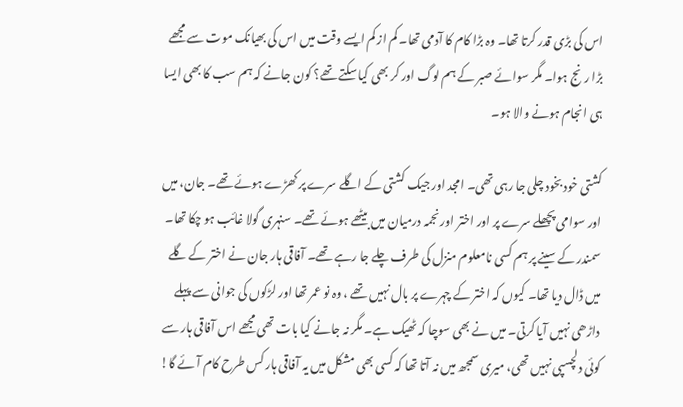اس کی بڑی قدر کرتا تھا۔ وہ بڑا کام کا آدمی تھا۔ کم از کم ایسے وقت میں اس کی بھیانک موت سے مجھے بڑا رنج ہوا۔ مگر سوائے صبر کے ہم لوگ اور کر بھی کیا سکتے تھے؟ کون جانے کہ ہم سب کا بھی ایسا ہی انجام ہونے والا ہو۔

کشتی خود بخود چلی جا رہی تھی۔ امجد اور جیک کشتی کے اگلے سرے پر کھڑے ہوئے تھے۔ جان، میں اور سوامی پچھلے سرے پر اور اختر اور نجمہ درمیان میں بیٹھے ہوئے تھے۔ سنہری گولا غائب ہو چکا تھا۔ سمندر کے سینے پر ہم کسی نامعلوم منزل کی طرف چلے جا رہے تھے۔ آفاقی ہار جان نے اختر کے گلے میں ڈال دیا تھا۔ کیوں کہ اختر کے چہرے پر بال نہیں تھے ، وہ نو عمر تھا اور لڑکوں کی جوانی سے پہلے داڑھی نہیں آیا کرتی۔ میں نے بھی سوچا کہ ٹھیک ہے۔ مگر نہ جانے کیا بات تھی مجھے اس آفاقی ہار سے کوئی دلچسپی نہیں تھی، میری سمجھ میں نہ آتا تھا کہ کسی بھی مشکل میں یہ آفاقی ہار کس طرح کام آئے گا!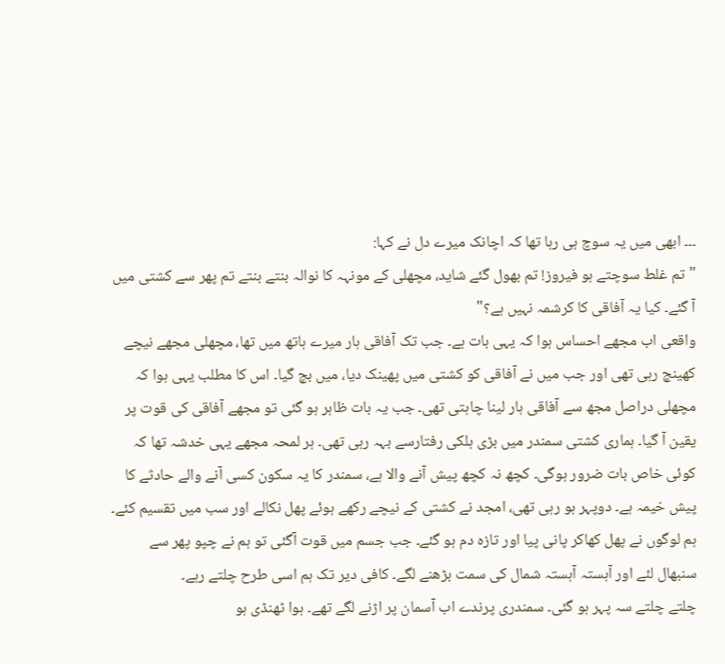۔۔۔ ابھی میں یہ سوچ ہی رہا تھا کہ اچانک میرے دل نے کہا:
"تم غلط سوچتے ہو فیروز! تم بھول گئے شاید، مچھلی کے مونہہ کا نوالہ بنتے بنتے تم پھر سے کشتی میں آ گئے۔ کیا یہ آفاقی کا کرشمہ نہیں ہے؟"
واقعی اب مجھے احساس ہوا کہ یہی بات ہے۔ جب تک آفاقی ہار میرے ہاتھ میں تھا، مچھلی مجھے نیچے کھینچ رہی تھی اور جب میں نے آفاقی کو کشتی میں پھینک دیا، میں بچ گیا۔ اس کا مطلب یہی ہوا کہ مچھلی دراصل مجھ سے آفاقی ہار لینا چاہتی تھی۔ جب یہ بات ظاہر ہو گئی تو مجھے آفاقی کی قوت پر یقین آ گیا۔ ہماری کشتی سمندر میں بڑی ہلکی رفتارسے بہہ رہی تھی۔ ہر لمحہ مجھے یہی خدشہ تھا کہ کوئی خاص بات ضرور ہوگی۔ کچھ نہ کچھ پیش آنے والا ہے، سمندر کا یہ سکون کسی آنے والے حادثے کا پیش خیمہ ہے۔ دوپہر ہو رہی تھی، امجد نے کشتی کے نیچے رکھے ہوئے پھل نکالے اور سب میں تقسیم کئے۔ ہم لوگوں نے پھل کھاکر پانی پیا اور تازہ دم ہو گئے۔ جب جسم میں قوت آگئی تو ہم نے چپو پھر سے سنبھال لئے اور آہستہ آہستہ شمال کی سمت بڑھنے لگے۔ کافی دیر تک ہم اسی طرح چلتے رہے۔
چلتے چلتے سہ پہر ہو گئی۔ سمندری پرندے اب آسمان پر اڑنے لگے تھے۔ ہوا ٹھنڈی ہو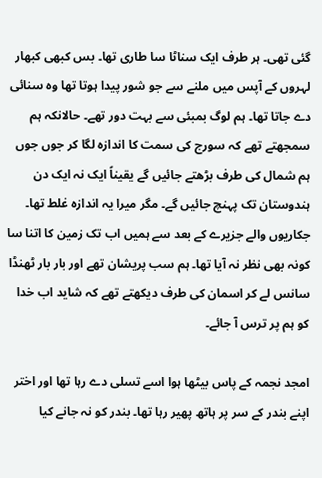گئی تھی۔ ہر طرف ایک سناٹا سا طاری تھا۔ بس کبھی کبھار لہروں کے آپس میں ملنے سے جو شور پیدا ہوتا تھا وہ سنائی دے جاتا تھا۔ ہم لوگ بمبئی سے بہت دور تھے۔ حالانکہ ہم سمجھتے تھے کہ سورج کی سمت کا اندازہ لگا کر جوں جوں ہم شمال کی طرف بڑھتے جائیں گے یقیناً ایک نہ ایک دن ہندوستان تک پہنچ جائیں گے۔ مگر میرا یہ اندازہ غلط تھا۔ جکاریوں والے جزیرے کے بعد سے ہمیں اب تک زمین کا اتنا سا کونہ بھی نظر نہ آیا تھا۔ ہم سب پریشان تھے اور بار بار ٹھنڈا سانس لے کر اسمان کی طرف دیکھتے تھے کہ شاید اب خدا کو ہم پر ترس آ جائے۔

امجد نجمہ کے پاس بیٹھا ہوا اسے تسلی دے رہا تھا اور اختر اپنے بندر کے سر پر ہاتھ پھیر رہا تھا۔ بندر کو نہ جانے کیا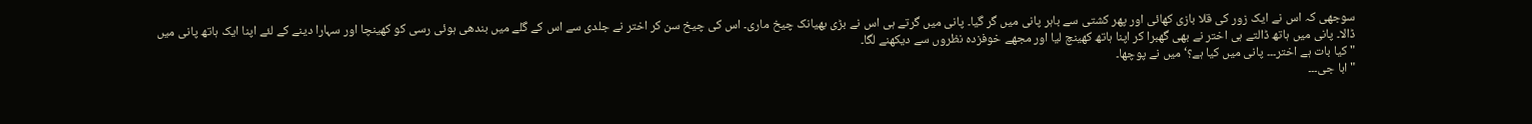سوجھی کہ اس نے ایک زور کی قلا بازی کھائی اور پھر کشتی سے باہر پانی میں گر گیا۔ پانی میں گرتے ہی اس نے بڑی بھیانک چیخ ماری۔ اس کی چیخ سن کر اختر نے جلدی سے اس کے گلے میں بندھی ہوئی رسی کو کھینچا اور سہارا دینے کے لئے اپنا ایک ہاتھ پانی میں ڈالا۔ پانی میں ہاتھ ڈالتے ہی اختر نے بھی گھبرا کر اپنا ہاتھ کھینچ لیا اور مجھے خوفزدہ نظروں سے دیکھنے لگا۔
"کیا بات ہے اختر۔۔۔ پانی میں کیا ہے؟‘ میں نے پوچھا۔
" ابا جی۔۔۔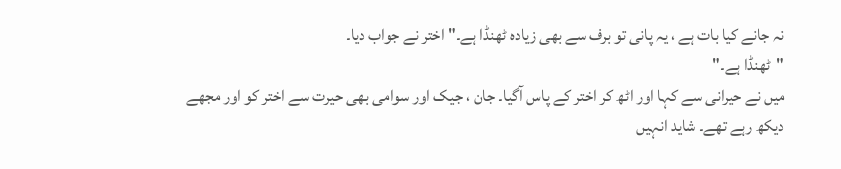نہ جانے کیا بات ہے ، یہ پانی تو برف سے بھی زیادہ ٹھنڈا ہے۔" اختر نے جواب دیا۔
"ٹھنڈا ہے۔"
میں نے حیرانی سے کہا اور اٹھ کر اختر کے پاس آگیا۔ جان ، جیک اور سوامی بھی حیرت سے اختر کو اور مجھے دیکھ رہے تھے۔ شاید انہیں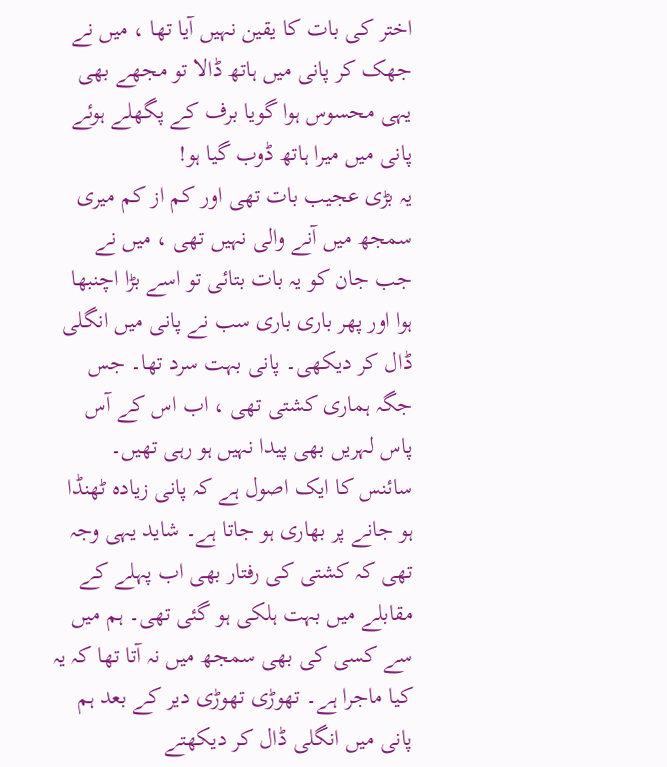اختر کی بات کا یقین نہیں آیا تھا ، میں نے جھک کر پانی میں ہاتھ ڈالا تو مجھے بھی یہی محسوس ہوا گویا برف کے پگھلے ہوئے پانی میں میرا ہاتھ ڈوب گیا ہو!
یہ بڑی عجیب بات تھی اور کم از کم میری سمجھ میں آنے والی نہیں تھی ، میں نے جب جان کو یہ بات بتائی تو اسے بڑا اچنبھا ہوا اور پھر باری باری سب نے پانی میں انگلی ڈال کر دیکھی۔ پانی بہت سرد تھا۔ جس جگہ ہماری کشتی تھی ، اب اس کے آس پاس لہریں بھی پیدا نہیں ہو رہی تھیں۔ سائنس کا ایک اصول ہے کہ پانی زیادہ ٹھنڈا ہو جانے پر بھاری ہو جاتا ہے۔ شاید یہی وجہ تھی کہ کشتی کی رفتار بھی اب پہلے کے مقابلے میں بہت ہلکی ہو گئی تھی۔ ہم میں سے کسی کی بھی سمجھ میں نہ آتا تھا کہ یہ کیا ماجرا ہے۔ تھوڑی تھوڑی دیر کے بعد ہم پانی میں انگلی ڈال کر دیکھتے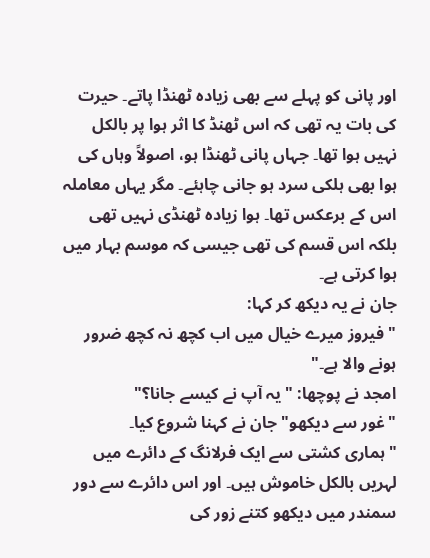اور پانی کو پہلے سے بھی زیادہ ٹھنڈا پاتے۔ حیرت کی بات یہ تھی کہ اس ٹھنڈ کا اثر ہوا پر بالکل نہیں ہوا تھا۔ جہاں پانی ٹھنڈا ہو، اصولاً وہاں کی ہوا بھی ہلکی سرد ہو جانی چاہئے۔ مگر یہاں معاملہ اس کے برعکس تھا۔ ہوا زیادہ ٹھنڈی نہیں تھی بلکہ اس قسم کی تھی جیسی کہ موسم بہار میں ہوا کرتی ہے۔
جان نے یہ دیکھ کر کہا:
" فیروز میرے خیال میں اب کچھ نہ کچھ ضرور ہونے والا ہے۔"
امجد نے پوچھا: " یہ آپ نے کیسے جانا؟"
"غور سے دیکھو" جان نے کہنا شروع کیا۔
"ہماری کشتی سے ایک فرلانگ کے دائرے میں لہریں بالکل خاموش ہیں۔ اور اس دائرے سے دور سمندر میں دیکھو کتنے زور کی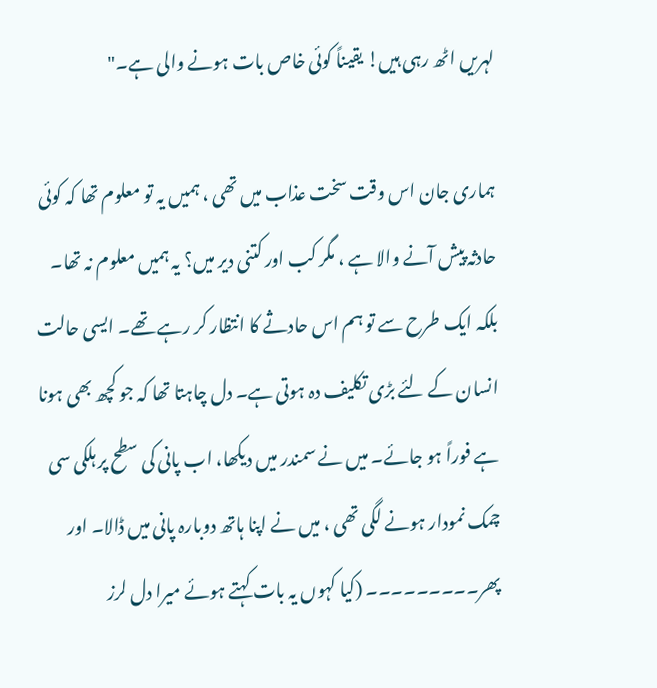لہریں اٹھ رہی ہیں! یقیناً کوئی خاص بات ہونے والی ہے۔"

ہماری جان اس وقت سخت عذاب میں تھی ، ہمیں یہ تو معلوم تھا کہ کوئی حادثہ پیش آنے والا ہے ، مگر کب اور کتنی دیر میں؟ یہ ہمیں معلوم نہ تھا۔ بلکہ ایک طرح سے تو ہم اس حادثے کا انتظار کر رہے تھے۔ ایسی حالت انسان کے لئے بڑی تکلیف دہ ہوتی ہے۔ دل چاہتا تھا کہ جو کچھ بھی ہونا ہے فوراً ہو جائے۔ میں نے سمندر میں دیکھا، اب پانی کی سطح پر ہلکی سی چمک نمودار ہونے لگی تھی ، میں نے اپنا ہاتھ دوبارہ پانی میں ڈالا۔ اور پھر۔۔۔۔۔۔۔۔۔ (کیا کہوں یہ بات کہتے ہوئے میرا دل لرز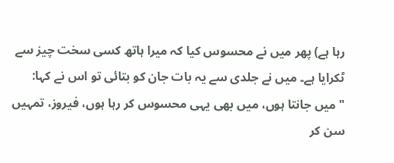رہا ہے) پھر میں نے محسوس کیا کہ میرا ہاتھ کسی سخت چیز سے ٹکرایا ہے۔ میں نے جلدی سے یہ بات جان کو بتائی تو اس نے کہا:
" میں جانتا ہوں، میں بھی یہی محسوس کر رہا ہوں، فیروز، تمہیں سن کر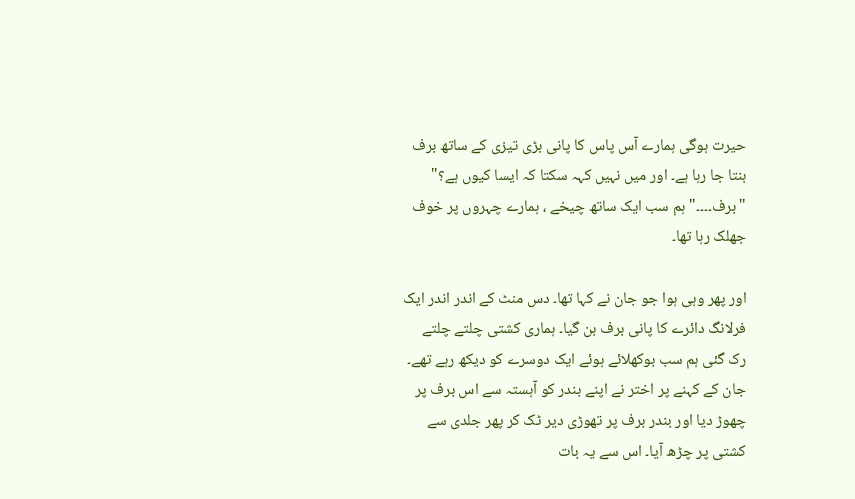حیرت ہوگی ہمارے آس پاس کا پانی بڑی تیزی کے ساتھ برف بنتا جا رہا ہے۔ اور میں نہیں کہہ سکتا کہ ایسا کیوں ہے؟"
"برف۔۔۔۔" ہم سب ایک ساتھ چیخے ، ہمارے چہروں پر خوف جھلک رہا تھا۔

اور پھر وہی ہوا جو جان نے کہا تھا۔ دس منٹ کے اندر اندر ایک فرلانگ دائرے کا پانی برف بن گیا۔ ہماری کشتی چلتے چلتے رک گئی ہم سب بوکھلائے ہوئے ایک دوسرے کو دیکھ رہے تھے۔ جان کے کہنے پر اختر نے اپنے بندر کو آہستہ سے اس برف پر چھوڑ دیا اور بندر برف پر تھوڑی دیر ٹک کر پھر جلدی سے کشتی پر چڑھ آیا۔ اس سے یہ بات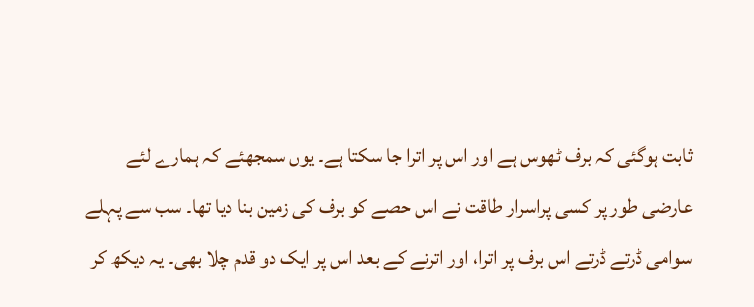ثابت ہوگئی کہ برف ٹھوس ہے اور اس پر اترا جا سکتا ہے۔ یوں سمجھئے کہ ہمارے لئے عارضی طور پر کسی پراسرار طاقت نے اس حصے کو برف کی زمین بنا دیا تھا۔ سب سے پہلے سوامی ڈرتے ڈرتے اس برف پر اترا، اور اترنے کے بعد اس پر ایک دو قدم چلا بھی۔ یہ دیکھ کر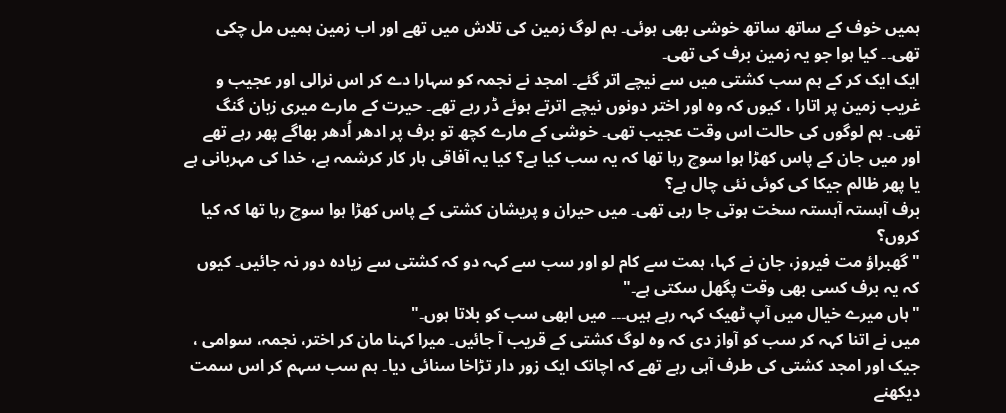ہمیں خوف کے ساتھ ساتھ خوشی بھی ہوئی۔ ہم لوگ زمین کی تلاش میں تھے اور اب زمین ہمیں مل چکی تھی۔۔ کیا ہوا جو یہ زمین برف کی تھی۔
ایک ایک کر کے ہم سب کشتی میں سے نیچے اتر گئے۔ امجد نے نجمہ کو سہارا دے کر اس نرالی اور عجیب و غریب زمین پر اتارا ، کیوں کہ وہ اور اختر دونوں نیچے اترتے ہوئے ڈر رہے تھے۔ حیرت کے مارے میری زبان گنگ تھی۔ ہم لوگوں کی حالت اس وقت عجیب تھی۔ خوشی کے مارے کچھ تو برف پر ادھر اُدھر بھاگے پھر رہے تھے اور میں جان کے پاس کھڑا ہوا سوچ رہا تھا کہ یہ سب کیا ہے؟ کیا یہ آفاقی ہار کار کرشمہ ہے، خدا کی مہربانی ہے یا پھر ظالم جیکا کی کوئی نئی چال ہے؟
برف آہستہ آہستہ سخت ہوتی جا رہی تھی۔ میں حیران و پریشان کشتی کے پاس کھڑا ہوا سوچ رہا تھا کہ کیا کروں؟
"گھبراؤ مت فیروز، جان نے کہا، ہمت سے کام لو اور سب سے کہہ دو کہ کشتی سے زیادہ دور نہ جائیں۔ کیوں کہ یہ برف کسی بھی وقت پگھل سکتی ہے۔"
"ہاں میرے خیال میں آپ ٹھیک کہہ رہے ہیں۔۔۔ میں ابھی سب کو بلاتا ہوں۔"
میں نے اتنا کہہ کر سب کو آواز دی کہ وہ لوگ کشتی کے قریب آ جائیں۔ میرا کہنا مان کر اختر، نجمہ، سوامی ، جیک اور امجد کشتی کی طرف آہی رہے تھے کہ اچانک ایک زور دار تڑاخا سنائی دیا۔ ہم سب سہم کر اس سمت دیکھنے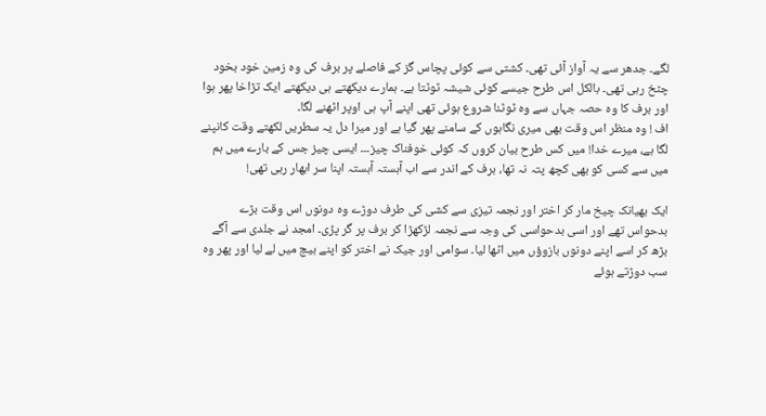لگے۔ جدھر سے یہ آواز آئی تھی۔ کشتی سے کوئی پچاس گز کے فاصلے پر برف کی وہ زمین خود بخود چٹخ رہی تھی۔ بالکل اس طرح جیسے کوئی شیشہ ٹوٹتا ہے۔ ہمارے دیکھتے ہی دیکھتے ایک تڑاخا پھر ہوا اور برف کا وہ حصہ جہاں سے وہ ٹوٹنا شروع ہوئی تھی اپنے آپ ہی اوپر اٹھنے لگا۔
اف ! وہ منظر اس وقت بھی میری نگاہوں کے سامنے پھر گیا ہے اور میرا دل یہ سطریں لکھتے وقت کانپنے لگا ہے، میرے خدا! میں کس طرح بیان کروں کہ کوئی خوفناک چیز۔۔۔ ایسی چیز جس کے بارے میں ہم میں سے کسی کو بھی کچھ پتہ نہ تھا، برف کے اندر سے اب آہستہ آہستہ اپنا سر ابھار رہی تھی!

ایک بھیانک چیخ مار کر اختر اور نجمہ تیزی سے کشی کی طرف دوڑے وہ دونوں اس وقت بڑے بدحواس تھے اور اسی بدحواسی کی وجہ سے نجمہ لڑکھڑا کر برف پر گر پڑی۔ امجد نے جلدی سے آگے بڑھ کر اسے اپنے دونوں بازوؤں میں اٹھا لیا۔ سوامی اور جیک نے اختر کو اپنے بیچ میں لے لیا اور پھر وہ سب دوڑتے ہوئے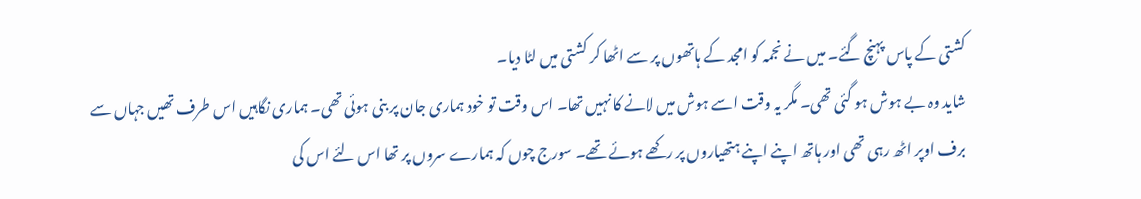کشتی کے پاس پہنچ گئے۔ میں نے نجمہ کو امجد کے ہاتھوں پر سے اٹھا کر کشتی میں لٹا دیا۔
شاید وہ بے ہوش ہو گئی تھی۔ مگر یہ وقت اسے ہوش میں لانے کا نہیں تھا۔ اس وقت تو خود ہماری جان پر بنی ہوئی تھی۔ ہماری نگاہیں اس طرف تھیں جہاں سے برف اوپر اٹھ رہی تھی اور ہاتھ اپنے اپنے ہتھیاروں پر رکھے ہوئے تھے۔ سورج چوں کہ ہمارے سروں پر تھا اس لئے اس کی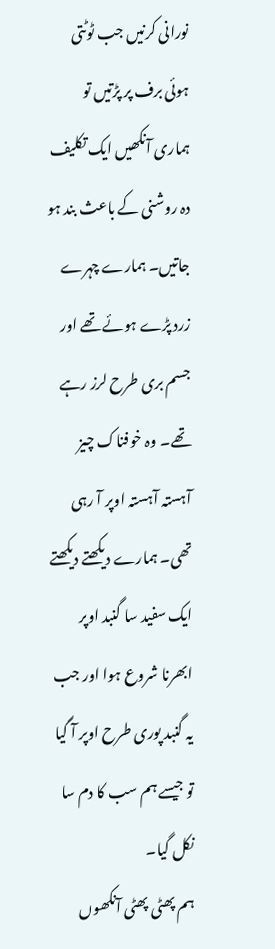نورانی کرنیں جب ٹوٹتی ہوئی برف پر پڑتیں تو ہماری آنکھیں ایک تکلیف دہ روشنی کے باعث بند ہو جاتیں۔ ہمارے چہرے زرد پڑے ہوئے تھے اور جسم بری طرح لرز رہے تھے۔ وہ خوفناک چیز آہستہ آہستہ اوپر آ رہی تھی۔ ہمارے دیکھتے دیکھتے ایک سفید سا گنبد اوپر ابھرنا شروع ہوا اور جب یہ گنبد پوری طرح اوپر آ گیا تو جیسے ہم سب کا دم سا نکل گیا۔
ہم پھٹی پھٹی آنکھوں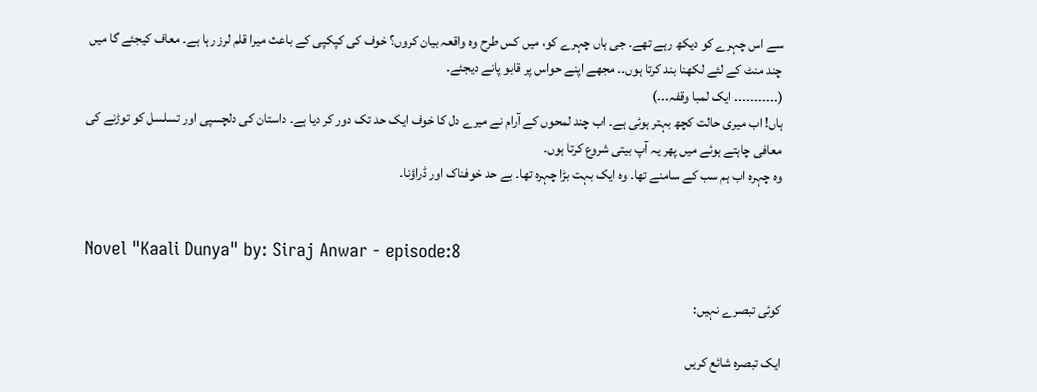سے اس چہرے کو دیکھ رہے تھے۔ جی ہاں چہرے کو، میں کس طرح وہ واقعہ بیان کروں؟ خوف کی کپکپی کے باعث میرا قلم لرز رہا ہے۔ معاف کیجئے گا میں چند منٹ کے لئے لکھنا بند کرتا ہوں۔۔ مجھے اپنے حواس پر قابو پانے دیجئے۔
(۔۔۔۔۔۔۔۔۔۔۔ ایک لمبا وقفہ۔۔۔)
ہاں! اب میری حالت کچھ بہتر ہوئی ہے۔ اب چند لمحوں کے آرام نے میرے دل کا خوف ایک حد تک دور کر دیا ہے۔ داستان کی دلچسپی اور تسلسل کو توڑنے کی معافی چاہتے ہوئے میں پھر یہ آپ بیتی شروع کرتا ہوں۔
وہ چہرہ اب ہم سب کے سامنے تھا۔ وہ ایک بہت بڑا چہرہ تھا۔ بے حد خوفناک اور ڈراؤنا۔


Novel "Kaali Dunya" by: Siraj Anwar - episode:8

کوئی تبصرے نہیں:

ایک تبصرہ شائع کریں